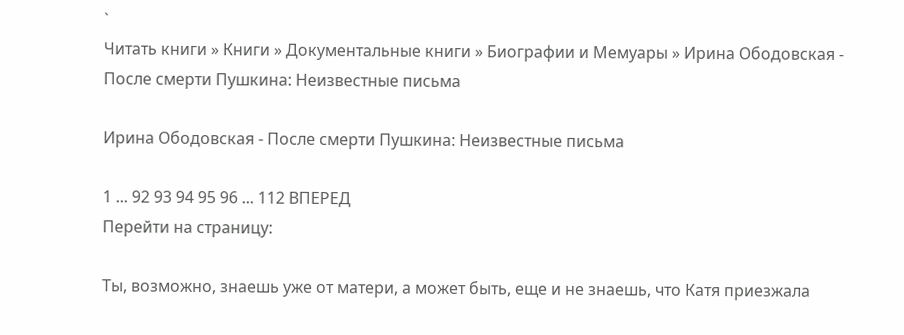`
Читать книги » Книги » Документальные книги » Биографии и Мемуары » Ирина Ободовская - После смерти Пушкина: Неизвестные письма

Ирина Ободовская - После смерти Пушкина: Неизвестные письма

1 ... 92 93 94 95 96 ... 112 ВПЕРЕД
Перейти на страницу:

Ты, возможно, знаешь уже от матери, а может быть, еще и не знаешь, что Катя приезжала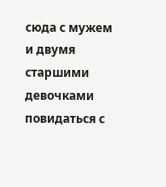сюда с мужем и двумя старшими девочками повидаться с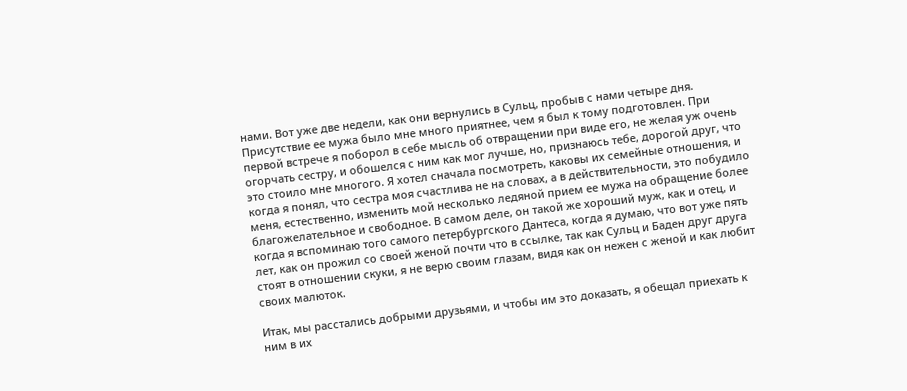нами. Вот уже две недели, как они вернулись в Сульц, пробыв с нами четыре дня. Присутствие ее мужа было мне много приятнее, чем я был к тому подготовлен. При первой встрече я поборол в себе мысль об отвращении при виде его, не желая уж очень огорчать сестру, и обошелся с ним как мог лучше, но, признаюсь тебе, дорогой друг, что это стоило мне многого. Я хотел сначала посмотреть, каковы их семейные отношения, и когда я понял, что сестра моя счастлива не на словах, а в действительности, это побудило меня, естественно, изменить мой несколько ледяной прием ее мужа на обращение более благожелательное и свободное. В самом деле, он такой же хороший муж, как и отец, и когда я вспоминаю того самого петербургского Дантеса, когда я думаю, что вот уже пять лет, как он прожил со своей женой почти что в ссылке, так как Сульц и Баден друг друга стоят в отношении скуки, я не верю своим глазам, видя как он нежен с женой и как любит своих малюток.

Итак, мы расстались добрыми друзьями, и чтобы им это доказать, я обещал приехать к ним в их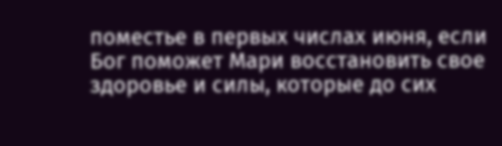поместье в первых числах июня, если Бог поможет Мари восстановить свое здоровье и силы, которые до сих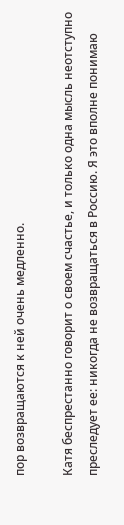пор возвращаются к ней очень медленно.

Катя беспрестанно говорит о своем счастье, и только одна мысль неотступно преследует ее: никогда не возвращаться в Россию. Я это вполне понимаю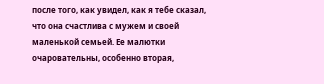после того, как увидел, как я тебе сказал, что она счастлива с мужем и своей маленькой семьей. Ее малютки очаровательны, особенно вторая,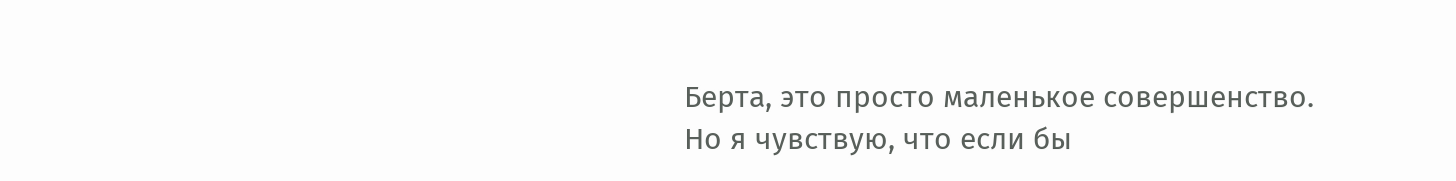Берта, это просто маленькое совершенство. Но я чувствую, что если бы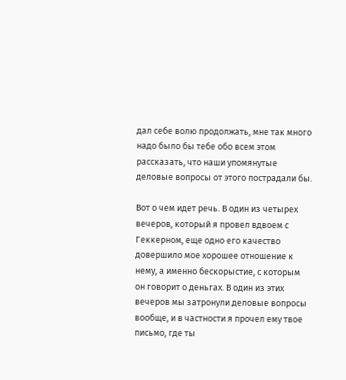дал себе волю продолжать, мне так много надо было бы тебе обо всем этом рассказать, что наши упомянутые деловые вопросы от этого пострадали бы.

Вот о чем идет речь. В один из четырех вечеров, который я провел вдвоем с Геккерном, еще одно его качество довершило мое хорошее отношение к нему, а именно бескорыстие, с которым он говорит о деньгах. В один из этих вечеров мы затронули деловые вопросы вообще, и в частности я прочел ему твое письмо, где ты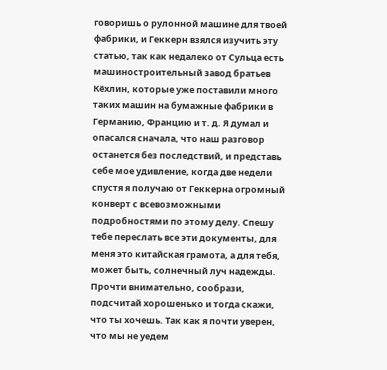говоришь о рулонной машине для твоей фабрики, и Геккерн взялся изучить эту статью, так как недалеко от Сульца есть машиностроительный завод братьев Кёхлин, которые уже поставили много таких машин на бумажные фабрики в Германию, Францию и т. д. Я думал и опасался сначала, что наш разговор останется без последствий, и представь себе мое удивление, когда две недели спустя я получаю от Геккерна огромный конверт с всевозможными подробностями по этому делу. Спешу тебе переслать все эти документы, для меня это китайская грамота, а для тебя, может быть, солнечный луч надежды. Прочти внимательно, сообрази, подсчитай хорошенько и тогда скажи, что ты хочешь. Так как я почти уверен, что мы не уедем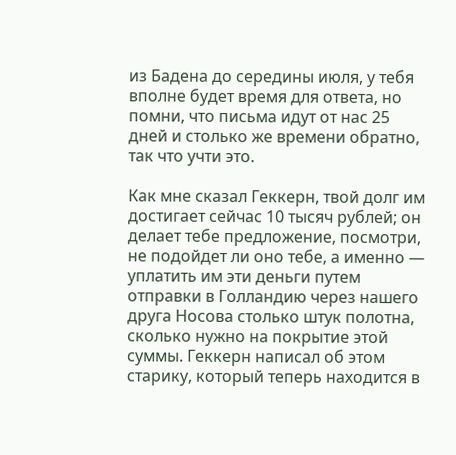из Бадена до середины июля, у тебя вполне будет время для ответа, но помни, что письма идут от нас 25 дней и столько же времени обратно, так что учти это.

Как мне сказал Геккерн, твой долг им достигает сейчас 10 тысяч рублей; он делает тебе предложение, посмотри, не подойдет ли оно тебе, а именно — уплатить им эти деньги путем отправки в Голландию через нашего друга Носова столько штук полотна, сколько нужно на покрытие этой суммы. Геккерн написал об этом старику, который теперь находится в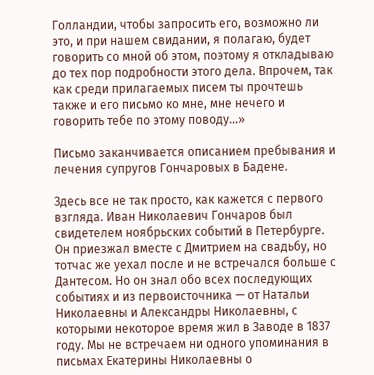Голландии, чтобы запросить его, возможно ли это, и при нашем свидании, я полагаю, будет говорить со мной об этом, поэтому я откладываю до тех пор подробности этого дела. Впрочем, так как среди прилагаемых писем ты прочтешь также и его письмо ко мне, мне нечего и говорить тебе по этому поводу...»

Письмо заканчивается описанием пребывания и лечения супругов Гончаровых в Бадене.

Здесь все не так просто, как кажется с первого взгляда. Иван Николаевич Гончаров был свидетелем ноябрьских событий в Петербурге. Он приезжал вместе с Дмитрием на свадьбу, но тотчас же уехал после и не встречался больше с Дантесом. Но он знал обо всех последующих событиях и из первоисточника — от Натальи Николаевны и Александры Николаевны, с которыми некоторое время жил в Заводе в 1837 году. Мы не встречаем ни одного упоминания в письмах Екатерины Николаевны о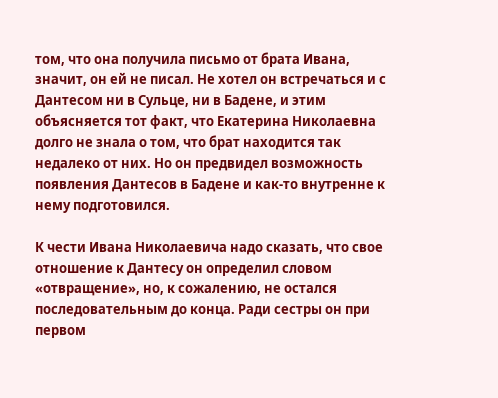том, что она получила письмо от брата Ивана, значит, он ей не писал. Не хотел он встречаться и с Дантесом ни в Сульце, ни в Бадене, и этим объясняется тот факт, что Екатерина Николаевна долго не знала о том, что брат находится так недалеко от них. Но он предвидел возможность появления Дантесов в Бадене и как-то внутренне к нему подготовился.

К чести Ивана Николаевича надо сказать, что свое отношение к Дантесу он определил словом «отвращение», но, к сожалению, не остался последовательным до конца. Ради сестры он при первом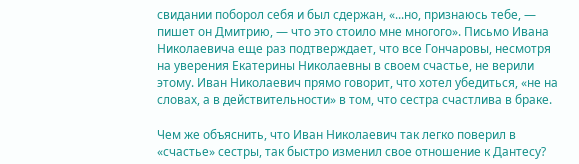свидании поборол себя и был сдержан, «...но, признаюсь тебе, — пишет он Дмитрию, — что это стоило мне многого». Письмо Ивана Николаевича еще раз подтверждает, что все Гончаровы, несмотря на уверения Екатерины Николаевны в своем счастье, не верили этому. Иван Николаевич прямо говорит, что хотел убедиться, «не на словах, а в действительности» в том, что сестра счастлива в браке.

Чем же объяснить, что Иван Николаевич так легко поверил в «счастье» сестры, так быстро изменил свое отношение к Дантесу?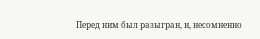Перед ним был разыгран, и, несомненно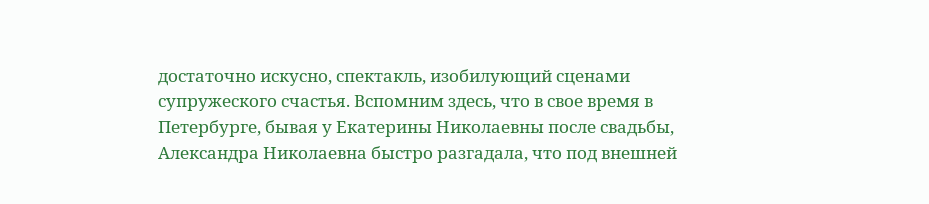достаточно искусно, спектакль, изобилующий сценами супружеского счастья. Вспомним здесь, что в свое время в Петербурге, бывая у Екатерины Николаевны после свадьбы, Александра Николаевна быстро разгадала, что под внешней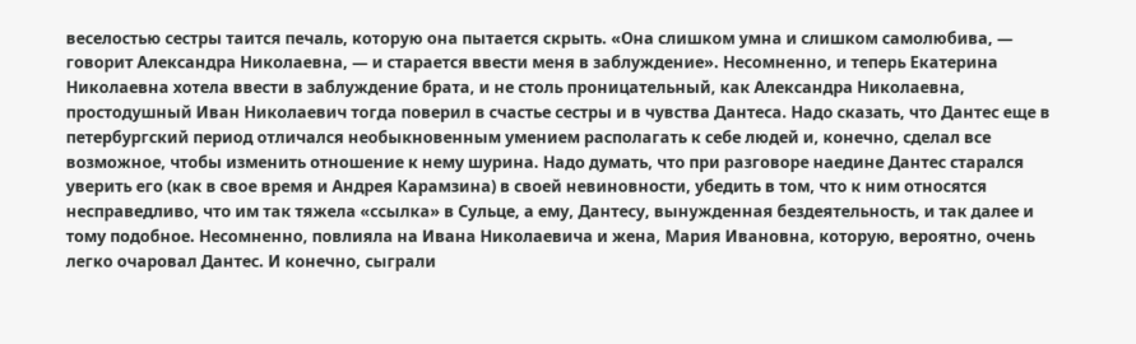веселостью сестры таится печаль, которую она пытается скрыть. «Она слишком умна и слишком самолюбива, — говорит Александра Николаевна, — и старается ввести меня в заблуждение». Несомненно, и теперь Екатерина Николаевна хотела ввести в заблуждение брата, и не столь проницательный, как Александра Николаевна, простодушный Иван Николаевич тогда поверил в счастье сестры и в чувства Дантеса. Надо сказать, что Дантес еще в петербургский период отличался необыкновенным умением располагать к себе людей и, конечно, сделал все возможное, чтобы изменить отношение к нему шурина. Надо думать, что при разговоре наедине Дантес старался уверить его (как в свое время и Андрея Карамзина) в своей невиновности, убедить в том, что к ним относятся несправедливо, что им так тяжела «ссылка» в Сульце, а ему, Дантесу, вынужденная бездеятельность, и так далее и тому подобное. Несомненно, повлияла на Ивана Николаевича и жена, Мария Ивановна, которую, вероятно, очень легко очаровал Дантес. И конечно, сыграли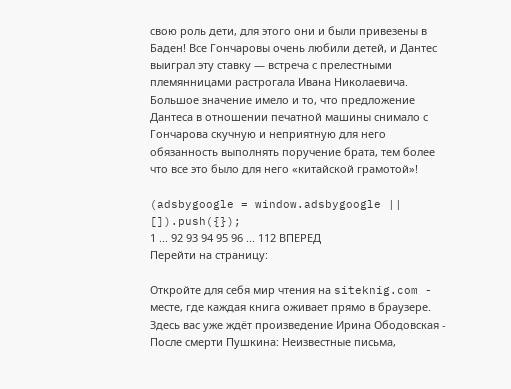свою роль дети, для этого они и были привезены в Баден! Все Гончаровы очень любили детей, и Дантес выиграл эту ставку — встреча с прелестными племянницами растрогала Ивана Николаевича. Большое значение имело и то, что предложение Дантеса в отношении печатной машины снимало с Гончарова скучную и неприятную для него обязанность выполнять поручение брата, тем более что все это было для него «китайской грамотой»!

(adsbygoogle = window.adsbygoogle || []).push({});
1 ... 92 93 94 95 96 ... 112 ВПЕРЕД
Перейти на страницу:

Откройте для себя мир чтения на siteknig.com - месте, где каждая книга оживает прямо в браузере. Здесь вас уже ждёт произведение Ирина Ободовская - После смерти Пушкина: Неизвестные письма,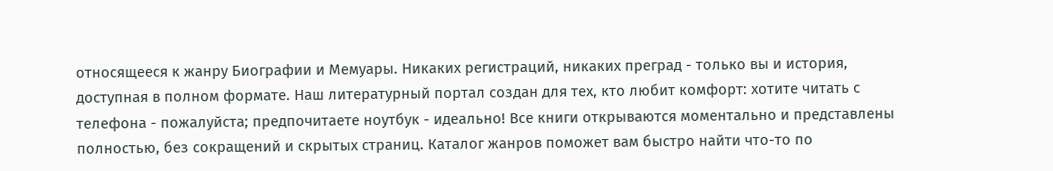относящееся к жанру Биографии и Мемуары. Никаких регистраций, никаких преград - только вы и история, доступная в полном формате. Наш литературный портал создан для тех, кто любит комфорт: хотите читать с телефона - пожалуйста; предпочитаете ноутбук - идеально! Все книги открываются моментально и представлены полностью, без сокращений и скрытых страниц. Каталог жанров поможет вам быстро найти что-то по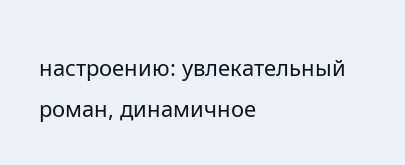настроению: увлекательный роман, динамичное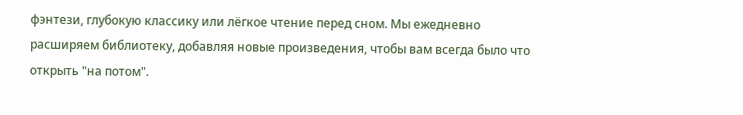фэнтези, глубокую классику или лёгкое чтение перед сном. Мы ежедневно расширяем библиотеку, добавляя новые произведения, чтобы вам всегда было что открыть "на потом".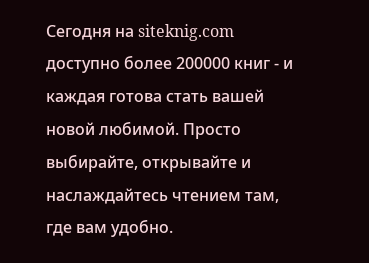Сегодня на siteknig.com доступно более 200000 книг - и каждая готова стать вашей новой любимой. Просто выбирайте, открывайте и наслаждайтесь чтением там, где вам удобно.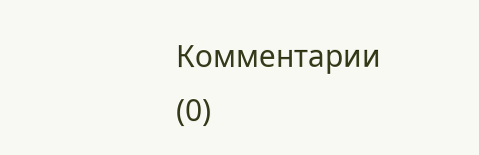Комментарии (0)